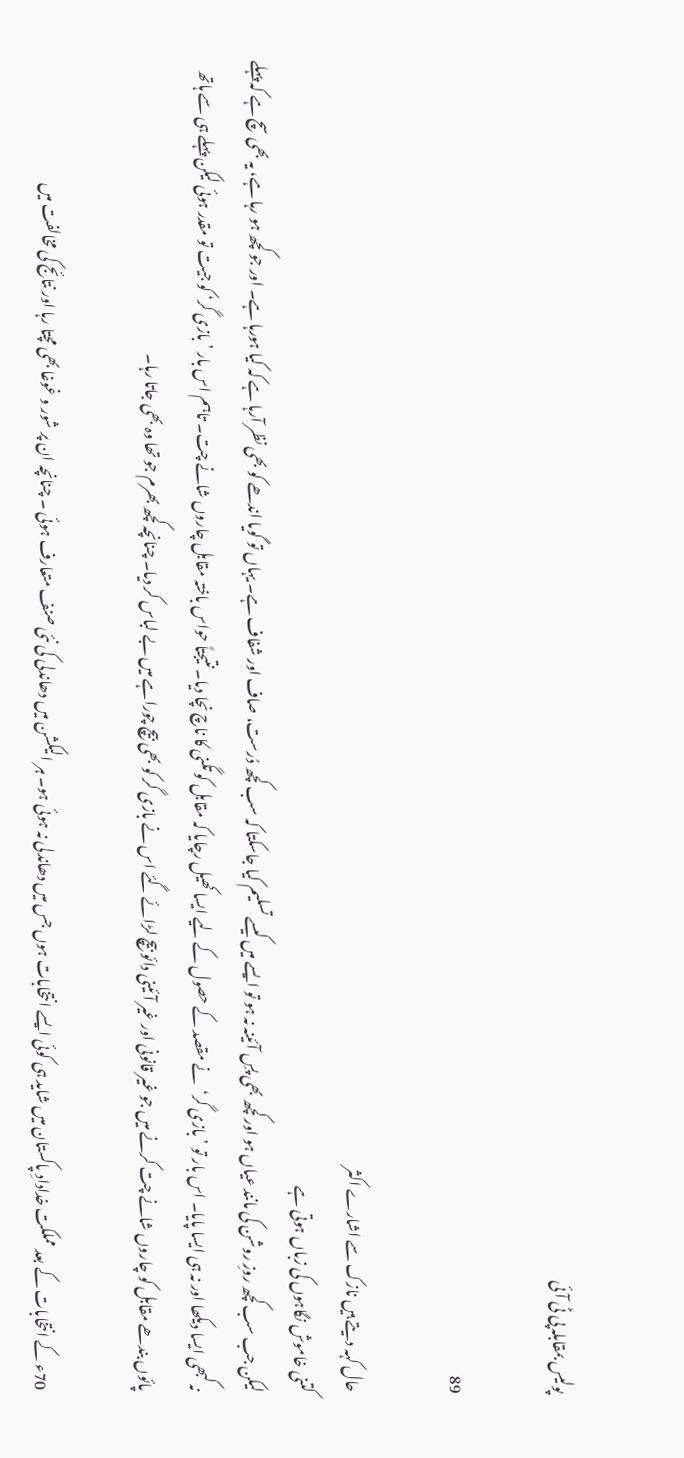پولیس بمقابلہ پی ٹی آئی

89

حال کہہ دیتے ہیں نازک سے اشارے اکثر
کتنی خاموش نگاہوں کی زباں ہوتی ہے
لیکن جب سب کچھ روزِ روشن کی مانند عیاں ہو اور کچھ بھی پسِ آئینہ نہ ہو تو ایسے میں کیسے تسلیم کیا جاسکتا کہ سب کچھ دُرست، صاف اور شفاف ہے۔ یہاں تو گویا اندھے کو بھی نظر آرہا ہے کہ کیا ہورہا ہے۔ اور جو کچھ ہو رہا ہے، یہ بھی سچ ہے کہ پہلے نہ کبھی ایسا دیکھا اور نہ ہی ایسا پایا۔ اس بار تو ’بازی گر‘  نے مقصد کے حصول کے لیے ایسا کھیل رچایا کہ مقابل کو تگنی کا ناچ نچا دیا۔ نتیجتاً حواس باختہ مقابل چاروں شانے چت۔ تاہم اس بار ’بازی گر‘ کو جیت تو مقدر ہوئی لیکن پہلے ہی سے ہاتھ پائوں بندھے مقابل کو چاروں شانے چت کرنے میں جو غیر قانونی اور غیر آئینی دائو بیچ لڑائے گئے اس نے بازی گر کو بھی بیچ چوراہے میں بے لباس کر دیا۔ چنانچہ کچھ بھرم جو تھا وہ بھی جاتا رہا۔

70ء کے انتخابات کے بعد مملکت خدادادِ پاکستان میں شاید ہی کوئی ایسے انتخابات ہوں جس میں دھاندلی نہ ہوئی ہو۔ ہر الیکشن میں دھاندلی کی نئی صنف متعارف ہوئی ۔ چنانچہ ان پر شور و غوغا بھی مچتا رہا اور نتائج کی مخالفت میں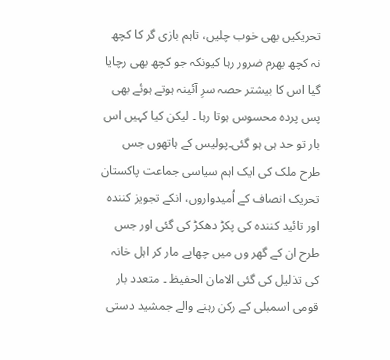تحریکیں بھی خوب چلیں، تاہم بازی گر کا کچھ نہ کچھ بھرم ضرور رہا کیونکہ جو کچھ بھی رچایا گیا اس کا بیشتر حصہ سرِ آئینہ ہوتے ہوئے بھی پس پردہ محسوس ہوتا رہا ۔ لیکن کیا کہیں اس بار تو حد ہی ہو گئی۔پولیس کے ہاتھوں جس طرح ملک کی ایک اہم سیاسی جماعت پاکستان تحریک انصاف کے اُمیدواروں، انکے تجویز کنندہ اور تائید کنندہ کی پکڑ دھکڑ کی گئی اور جس طرح ان کے گھر وں میں چھاپے مار کر اہل خانہ کی تذلیل کی گئی الامان الحفیظ ۔ متعدد بار قومی اسمبلی کے رکن رہنے والے جمشید دستی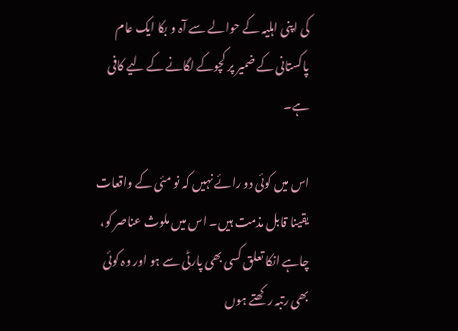کی اپنی اہلیہ کے حوالے سے آہ و بکا ایک عام پاکستانی کے ضمیر پر کچوکے لگانے کے لیے کافی ہے۔

اس میں کوئی دو رائے نہیں کہ نو مئی کے واقعات یقینا قابل مذمت ہیں۔ اس میں ملوث عناصر کو، چاہے انکا تعلق کسی بھی پارٹی سے ہو اور وہ کوئی بھی رتبہ رکھتے ہوں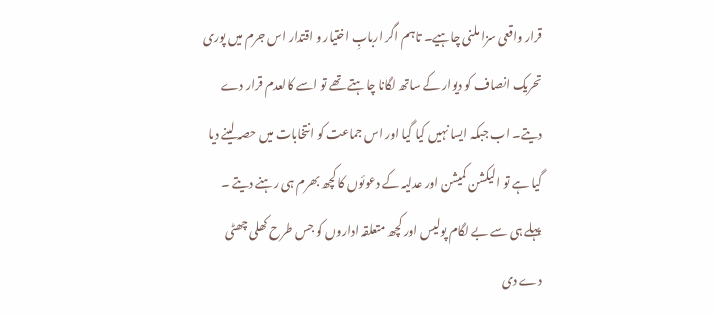قرار واقعی سزا ملنی چاہیے۔ تاہم اگر اربابِ اختیار و اقتدار اس جرم میں پوری تحریک انصاف کو دیوار کے ساتھ لگانا چاہتے تھے تو اسے کالعدم قرار دے دیتے۔ اب جبکہ ایسا نہیں کیا گیا اور اس جماعت کو انتخابات میں حصہ لینے دیا گیا ہے تو الیکشن کمیشن اور عدلیہ کے دعوئوں کا کچھ بھرم ہی رہنے دیتے ۔ پہلے ہی سے بے لگام پولیس اور کچھ متعلقہ اداروں کو جس طرح کھلی چھٹی دے دی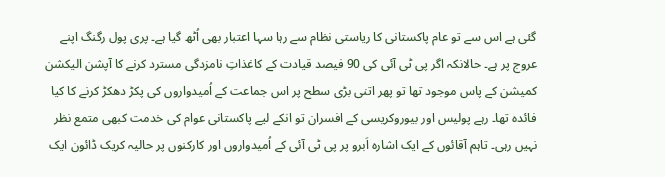گئی ہے اس سے تو عام پاکستانی کا ریاستی نظام سے رہا سہا اعتبار بھی اُٹھ گیا ہے۔ پری پول رگنگ اپنے عروج پر ہے۔ حالانکہ اگر پی ٹی آئی کی 90 فیصد قیادت کے کاغذاتِ نامزدگی مسترد کرنے کا آپشن الیکشن کمیشن کے پاس موجود تھا تو پھر اتنی بڑی سطح پر اس جماعت کے اُمیدواروں کی پکڑ دھکڑ کرنے کا کیا فائدہ تھا۔ رہے پولیس اور بیوروکریسی کے افسران تو انکے لیے پاکستانی عوام کی خدمت کبھی متمع نظر نہیں رہی۔ تاہم آقائوں کے ایک اشارہ اَبرو پر پی ٹی آئی کے اُمیدواروں اور کارکنوں پر حالیہ کریک ڈائون ایک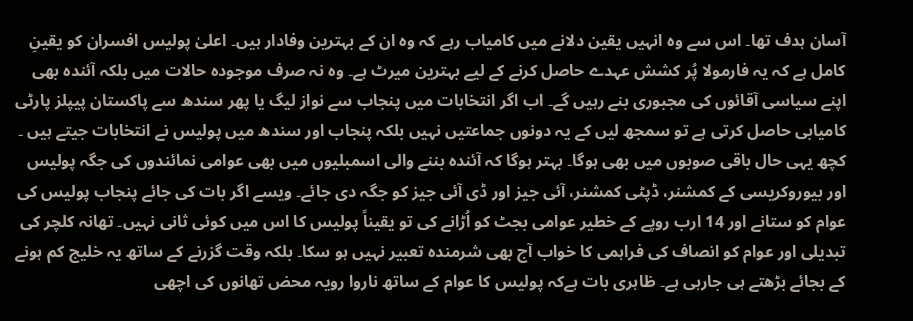آسان ہدف تھا۔ اس سے وہ انہیں یقین دلانے میں کامیاب رہے کہ وہ ان کے بہترین وفادار ہیں۔ اعلیٰ پولیس افسران کو یقینِ کامل ہے کہ یہ فارمولا پُر کشش عہدے حاصل کرنے کے لیے بہترین میرٹ ہے۔ وہ نہ صرف موجودہ حالات میں بلکہ آئندہ بھی اپنے سیاسی آقائوں کی مجبوری بنے رہیں گے۔ اب اگر انتخابات میں پنجاب سے نواز لیگ یا پھر سندھ سے پاکستان پیپلز پارٹی کامیابی حاصل کرتی ہے تو سمجھ لیں کے یہ دونوں جماعتیں نہیں بلکہ پنجاب اور سندھ میں پولیس نے انتخابات جیتے ہیں ۔ کچھ یہی حال باقی صوبوں میں بھی ہوگا۔ بہتر ہوگا کہ آئندہ بننے والی اسمبلیوں میں بھی عوامی نمائندوں کی جگہ پولیس اور بیوروکریسی کے کمشنر، ڈپٹی کمشنر، آئی جیز اور ڈی آئی جیز کو جگہ دی جائے۔ ویسے اگر بات کی جائے پنجاب پولیس کی عوام کو ستانے اور 14 ارب روپے کے خطیر عوامی بجٹ کو اُڑانے کی تو یقیناً پولیس کا اس میں کوئی ثانی نہیں۔ تھانہ کلچر کی تبدیلی اور عوام کو انصاف کی فراہمی کا خواب آج بھی شرمندہ تعبیر نہیں ہو سکا۔ بلکہ وقت گزرنے کے ساتھ یہ خلیج کم ہونے کے بجائے بڑھتے ہی جارہی ہے۔ ظاہری بات ہےکہ پولیس کا عوام کے ساتھ ناروا رویہ محض تھانوں کی اچھی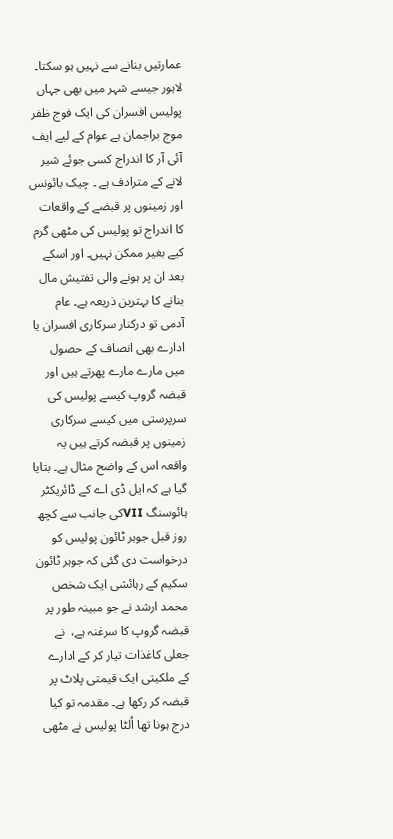عمارتیں بنانے سے نہیں ہو سکتا۔ لاہور جیسے شہر میں بھی جہاں پولیس افسران کی ایک فوج ظفر موج براجمان ہے عوام کے لیے ایف آئی آر کا اندراج کسی جوئے شیر لانے کے مترادف ہے ۔ چیک بائونس اور زمینوں پر قبضے کے واقعات کا اندراج تو پولیس کی مٹھی گرم کیے بغیر ممکن نہیں۔ اور اسکے بعد ان پر ہونے والی تفتیش مال بنانے کا بہترین ذریعہ ہے۔ عام آدمی تو درکنار سرکاری افسران یا ادارے بھی انصاف کے حصول میں مارے مارے پھرتے ہیں اور قبضہ گروپ کیسے پولیس کی سرپرستی میں کیسے سرکاری زمینوں پر قبضہ کرتے ہیں یہ واقعہ اس کے واضح مثال ہے۔ بتایا گیا ہے کہ ایل ڈی اے کے ڈائریکٹر ہائوسنگ VIIکی جانب سے کچھ روز قبل جوہر ٹائون پولیس کو درخواست دی گئی کہ جوہر ٹائون سکیم کے رہائشی ایک شخص محمد ارشد نے جو مبینہ طور پر قبضہ گروپ کا سرغنہ ہے،  نے جعلی کاغذات تیار کر کے ادارے کے ملکیتی ایک قیمتی پلاٹ پر قبضہ کر رکھا ہے۔ مقدمہ تو کیا درج ہونا تھا اُلٹا پولیس نے مٹھی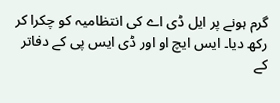گرم ہونے پر ایل ڈی اے کی انتظامیہ کو چکرا کر رکھ دیا۔ ایس ایچ او اور ڈی ایس پی کے دفاتر کے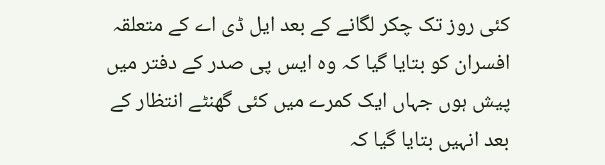کئی روز تک چکر لگانے کے بعد ایل ڈی اے کے متعلقہ افسران کو بتایا گیا کہ وہ ایس پی صدر کے دفتر میں پیش ہوں جہاں ایک کمرے میں کئی گھنٹے انتظار کے بعد انہیں بتایا گیا کہ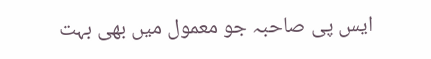ایس پی صاحبہ جو معمول میں بھی بہت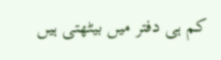کم ہی دفتر میں بیٹھتی ہیں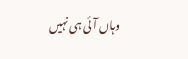وہاں آئی ہی نہیں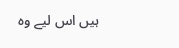ہیں اس لیے وہ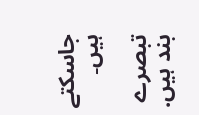جاسکتے ہیں۔

تبصرے بند ہیں.